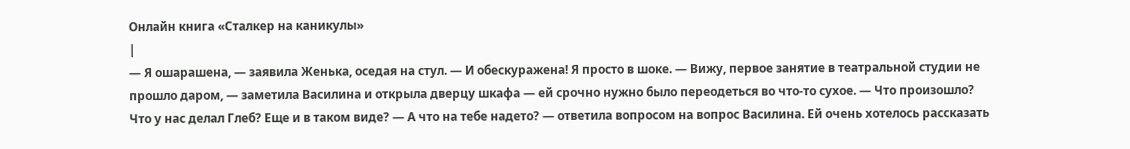Онлайн книга «Сталкер на каникулы»
|
— Я ошарашена, — заявила Женька, оседая на стул. — И обескуражена! Я просто в шоке. — Вижу, первое занятие в театральной студии не прошло даром, — заметила Василина и открыла дверцу шкафа — ей срочно нужно было переодеться во что-то сухое. — Что произошло? Что у нас делал Глеб? Еще и в таком виде? — А что на тебе надето? — ответила вопросом на вопрос Василина. Ей очень хотелось рассказать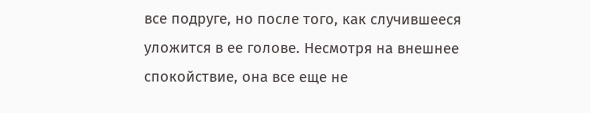все подруге, но после того, как случившееся уложится в ее голове. Несмотря на внешнее спокойствие, она все еще не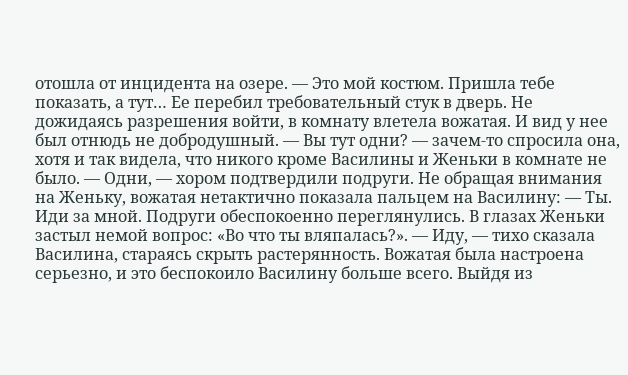отошла от инцидента на озере. — Это мой костюм. Пришла тебе показать, а тут… Ее перебил требовательный стук в дверь. Не дожидаясь разрешения войти, в комнату влетела вожатая. И вид у нее был отнюдь не добродушный. — Вы тут одни? — зачем-то спросила она, хотя и так видела, что никого кроме Василины и Женьки в комнате не было. — Одни, — хором подтвердили подруги. Не обращая внимания на Женьку, вожатая нетактично показала пальцем на Василину: — Ты. Иди за мной. Подруги обеспокоенно переглянулись. В глазах Женьки застыл немой вопрос: «Во что ты вляпалась?». — Иду, — тихо сказала Василина, стараясь скрыть растерянность. Вожатая была настроена серьезно, и это беспокоило Василину больше всего. Выйдя из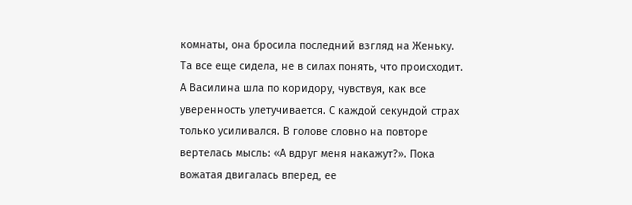комнаты, она бросила последний взгляд на Женьку. Та все еще сидела, не в силах понять, что происходит. А Василина шла по коридору, чувствуя, как все уверенность улетучивается. С каждой секундой страх только усиливался. В голове словно на повторе вертелась мысль: «А вдруг меня накажут?». Пока вожатая двигалась вперед, ее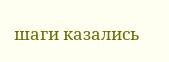шаги казались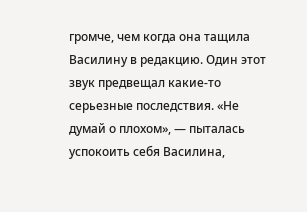громче, чем когда она тащила Василину в редакцию. Один этот звук предвещал какие-то серьезные последствия. «Не думай о плохом», — пыталась успокоить себя Василина,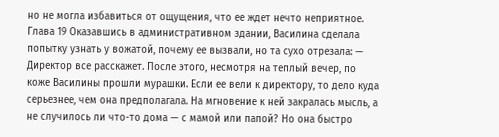но не могла избавиться от ощущения, что ее ждет нечто неприятное. Глава 19 Оказавшись в административном здании, Василина сделала попытку узнать у вожатой, почему ее вызвали, но та сухо отрезала: — Директор все расскажет. После этого, несмотря на теплый вечер, по коже Василины прошли мурашки. Если ее вели к директору, то дело куда серьезнее, чем она предполагала. На мгновение к ней закралась мысль, а не случилось ли что-то дома — с мамой или папой? Но она быстро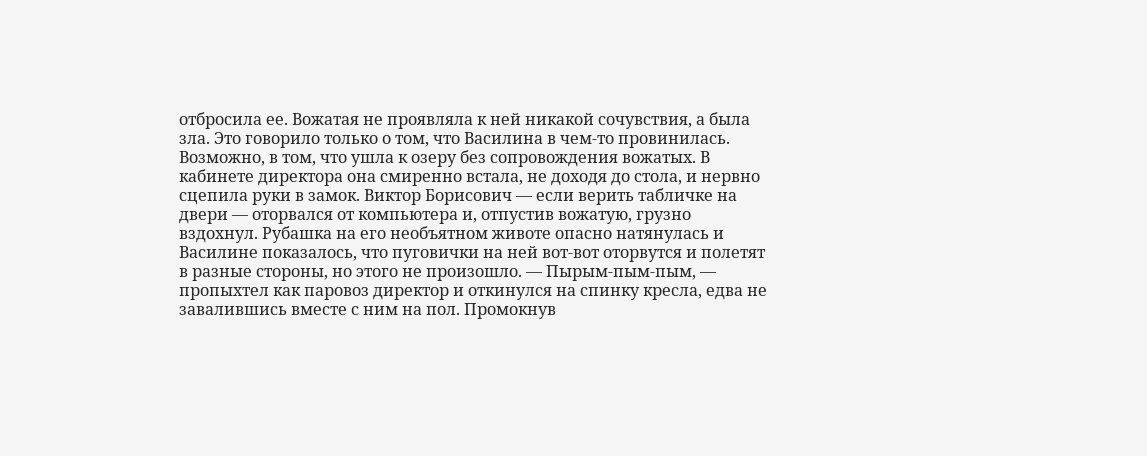отбросила ее. Вожатая не проявляла к ней никакой сочувствия, а была зла. Это говорило только о том, что Василина в чем-то провинилась. Возможно, в том, что ушла к озеру без сопровождения вожатых. В кабинете директора она смиренно встала, не доходя до стола, и нервно сцепила руки в замок. Виктор Борисович — если верить табличке на двери — оторвался от компьютера и, отпустив вожатую, грузно вздохнул. Рубашка на его необъятном животе опасно натянулась и Василине показалось, что пуговички на ней вот-вот оторвутся и полетят в разные стороны, но этого не произошло. — Пырым-пым-пым, — пропыхтел как паровоз директор и откинулся на спинку кресла, едва не завалившись вместе с ним на пол. Промокнув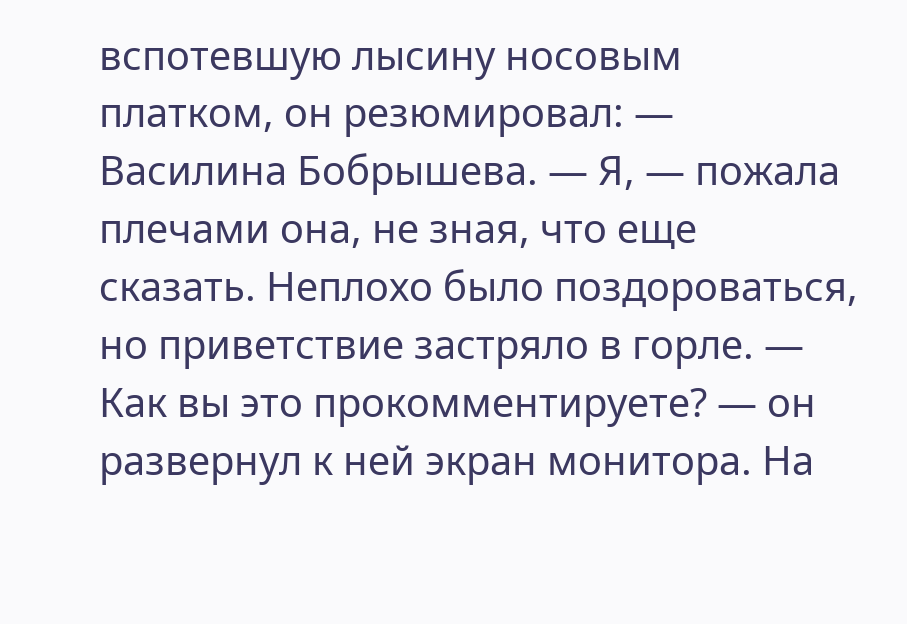вспотевшую лысину носовым платком, он резюмировал: — Василина Бобрышева. — Я, — пожала плечами она, не зная, что еще сказать. Неплохо было поздороваться, но приветствие застряло в горле. — Как вы это прокомментируете? — он развернул к ней экран монитора. На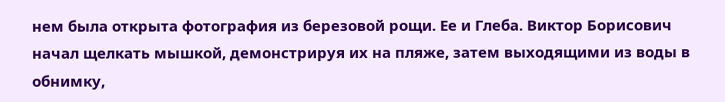нем была открыта фотография из березовой рощи. Ее и Глеба. Виктор Борисович начал щелкать мышкой, демонстрируя их на пляже, затем выходящими из воды в обнимку,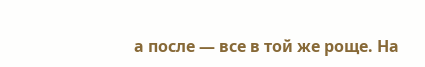а после — все в той же роще. На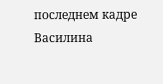последнем кадре Василина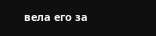вела его за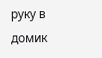руку в домик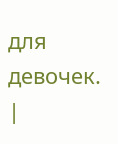для девочек. |